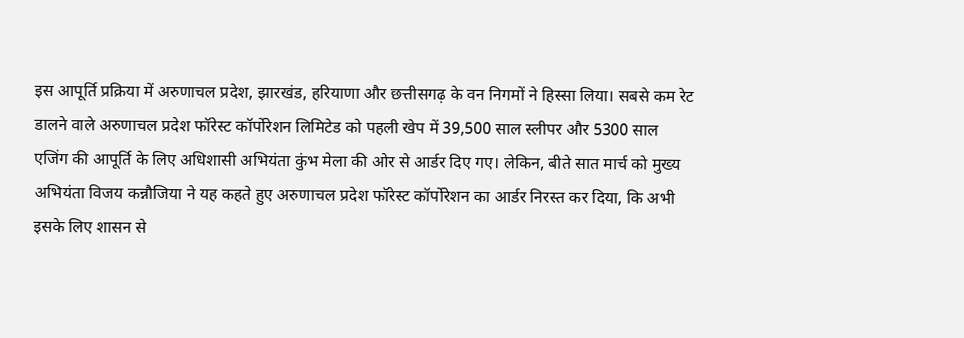इस आपूर्ति प्रक्रिया में अरुणाचल प्रदेश, झारखंड, हरियाणा और छत्तीसगढ़ के वन निगमों ने हिस्सा लिया। सबसे कम रेट डालने वाले अरुणाचल प्रदेश फॉरेस्ट कॉर्पोरेशन लिमिटेड को पहली खेप में 39,500 साल स्लीपर और 5300 साल एजिंग की आपूर्ति के लिए अधिशासी अभियंता कुंभ मेला की ओर से आर्डर दिए गए। लेकिन, बीते सात मार्च को मुख्य अभियंता विजय कन्नौजिया ने यह कहते हुए अरुणाचल प्रदेश फॉरेस्ट कॉर्पोरेशन का आर्डर निरस्त कर दिया, कि अभी इसके लिए शासन से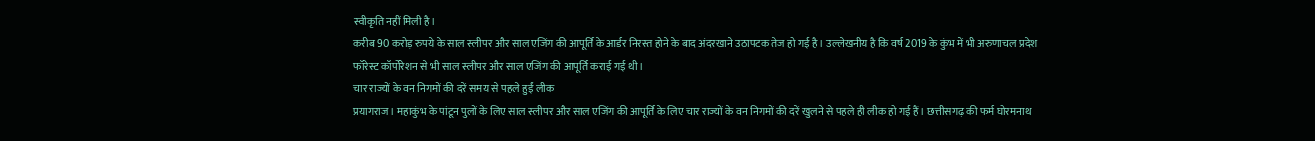स्वीकृति नहीं मिली है।
करीब 90 करोड़ रुपये के साल स्लीपर और साल एजिंग की आपूर्ति के आर्डर निरस्त होने के बाद अंदरखाने उठापटक तेज हो गई है। उल्लेखनीय है कि वर्ष 2019 के कुंभ में भी अरुणाचल प्रदेश फॉरेस्ट कॉर्पोरेशन से भी साल स्लीपर और साल एजिंग की आपूर्ति कराई गई थी।
चार राज्यों के वन निगमों की दरें समय से पहले हुईं लीक
प्रयागराज। महाकुंभ के पांटून पुलों के लिए साल स्लीपर और साल एजिंग की आपूर्ति के लिए चार राज्यों के वन निगमों की दरें खुलने से पहले ही लीक हो गई हैं। छत्तीसगढ़ की फर्म घोरमनाथ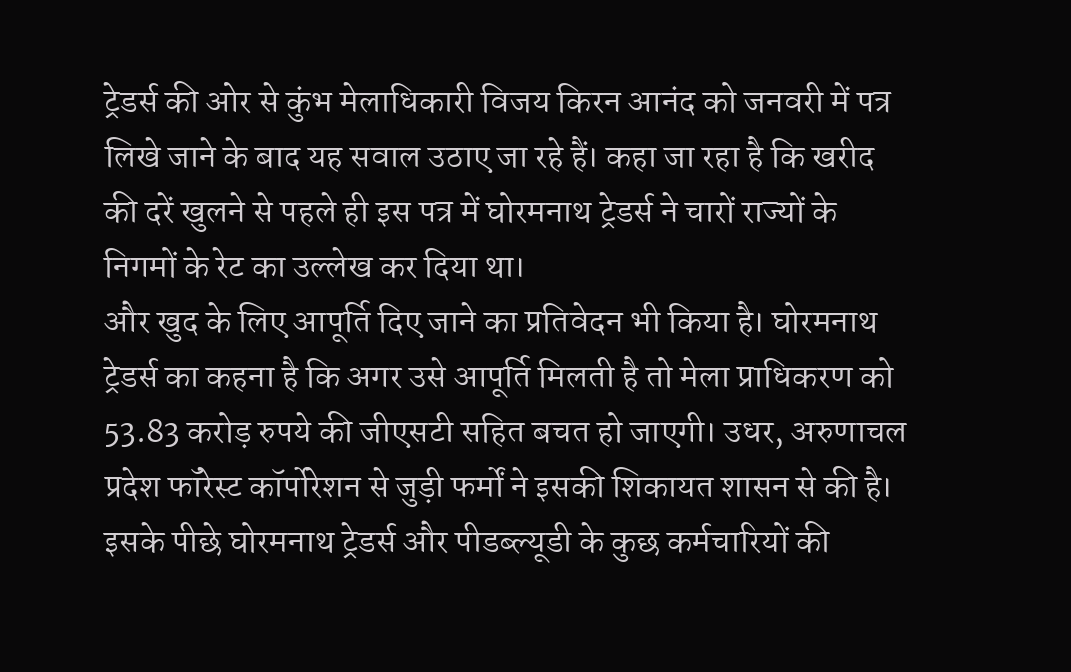ट्रेडर्स की ओर से कुंभ मेलाधिकारी विजय किरन आनंद को जनवरी में पत्र लिखे जाने के बाद यह सवाल उठाए जा रहे हैं। कहा जा रहा है कि खरीद की दरें खुलने से पहले ही इस पत्र में घोरमनाथ ट्रेडर्स ने चारों राज्यों के निगमों के रेट का उल्लेख कर दिया था।
और खुद के लिए आपूर्ति दिए जाने का प्रतिवेदन भी किया है। घोरमनाथ ट्रेडर्स का कहना है कि अगर उसे आपूर्ति मिलती है तो मेला प्राधिकरण को 53.83 करोड़ रुपये की जीएसटी सहित बचत हो जाएगी। उधर, अरुणाचल प्रदेश फॉरेस्ट कॉर्पोरेशन से जुड़ी फर्मों ने इसकी शिकायत शासन से की है। इसके पीछे घोरमनाथ ट्रेडर्स और पीडब्ल्यूडी के कुछ कर्मचारियों की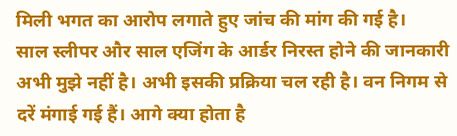मिली भगत का आरोप लगाते हुए जांच की मांग की गई है।
साल स्लीपर और साल एजिंग के आर्डर निरस्त होने की जानकारी अभी मुझे नहीं है। अभी इसकी प्रक्रिया चल रही है। वन निगम से दरें मंगाई गई हैं। आगे क्या होता है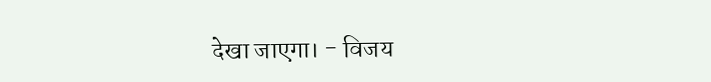देखा जाएगा। - विजय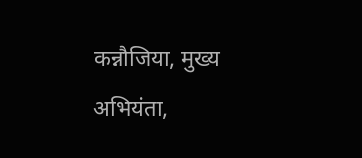कन्नौजिया, मुख्य अभियंता,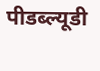पीडब्ल्यूडी